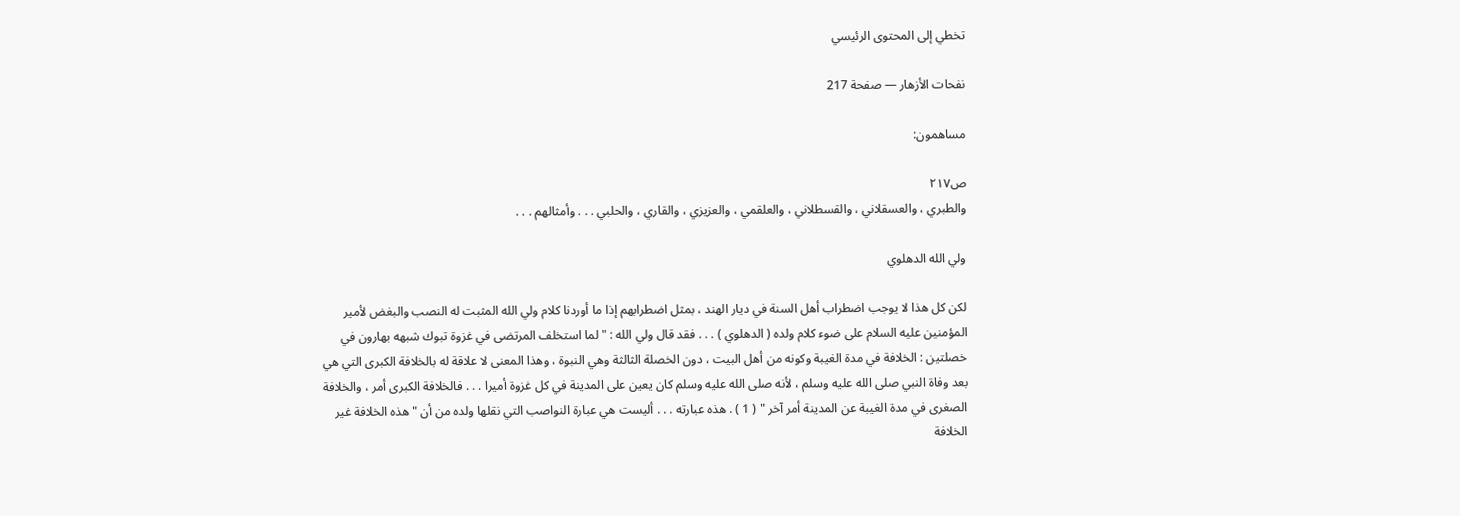تخطي إلى المحتوى الرئيسي

نفحات الأزهار — صفحة 217

مساهمون:

ص٢١٧
والطبري ، والعسقلاني ، والقسطلاني ، والعلقمي ، والعزيزي ، والقاري ، والحلبي . . . وأمثالهم . . .

ولي الله الدهلوي

لكن كل هذا لا يوجب اضطراب أهل السنة في ديار الهند ، بمثل اضطرابهم إذا ما أوردنا كلام ولي الله المثبت له النصب والبغض لأمير المؤمنين عليه السلام على ضوء كلام ولده ( الدهلوي ) . . . فقد قال ولي الله : " لما استخلف المرتضى في غزوة تبوك شبهه بهارون في خصلتين : الخلافة في مدة الغيبة وكونه من أهل البيت ، دون الخصلة الثالثة وهي النبوة ، وهذا المعنى لا علاقة له بالخلافة الكبرى التي هي بعد وفاة النبي صلى الله عليه وسلم ، لأنه صلى الله عليه وسلم كان يعين على المدينة في كل غزوة أميرا . . . فالخلافة الكبرى أمر ، والخلافة الصغرى في مدة الغيبة عن المدينة أمر آخر " ( 1 ) . هذه عبارته . . . أليست هي عبارة النواصب التي نقلها ولده من أن " هذه الخلافة غير الخلافة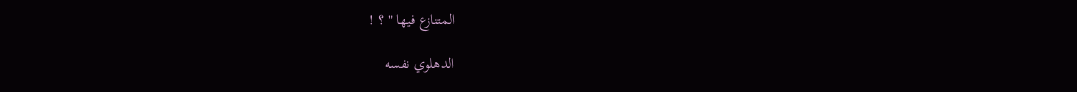المتنازع فيها " ؟ !

الدهلوي نفسه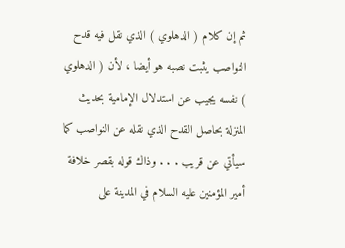ثم إن كلام ( الدهلوي ) الذي نقل فيه قدح النواصب يثبت نصبه هو أيضا ، لأن ( الدهلوي ) نفسه يجيب عن استدلال الإمامية بحديث المنزلة بحاصل القدح الذي نقله عن النواصب كما سيأتي عن قريب . . . وذاك قوله بقصر خلافة أمير المؤمنين عليه السلام في المدينة على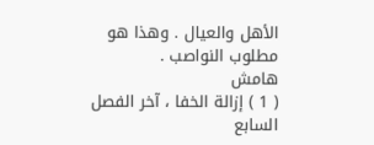الأهل والعيال . وهذا هو مطلوب النواصب .
هامش
( 1 ) إزالة الخفا ، آخر الفصل السابع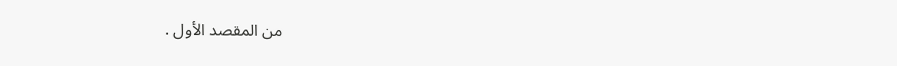من المقصد الأول .